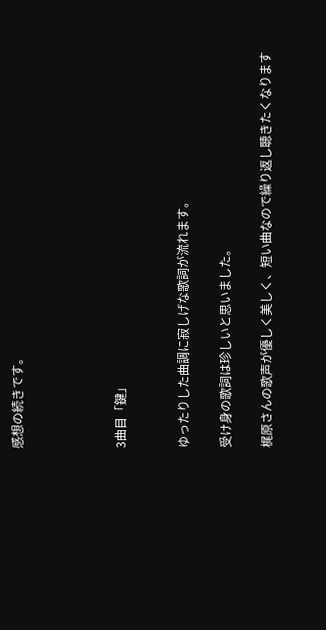感想の続きです。




3曲目「鍵」


ゆったりした曲調に寂しげな歌詞が流れます。

受け身の歌詞は珍しいと思いました。

梶原さんの歌声が優しく美しく、短い曲なので繰り返し聴きたくなります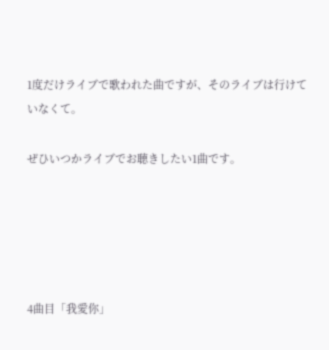1度だけライブで歌われた曲ですが、そのライブは行けていなくて。

ぜひいつかライブでお聴きしたい1曲です。





4曲目「我愛你」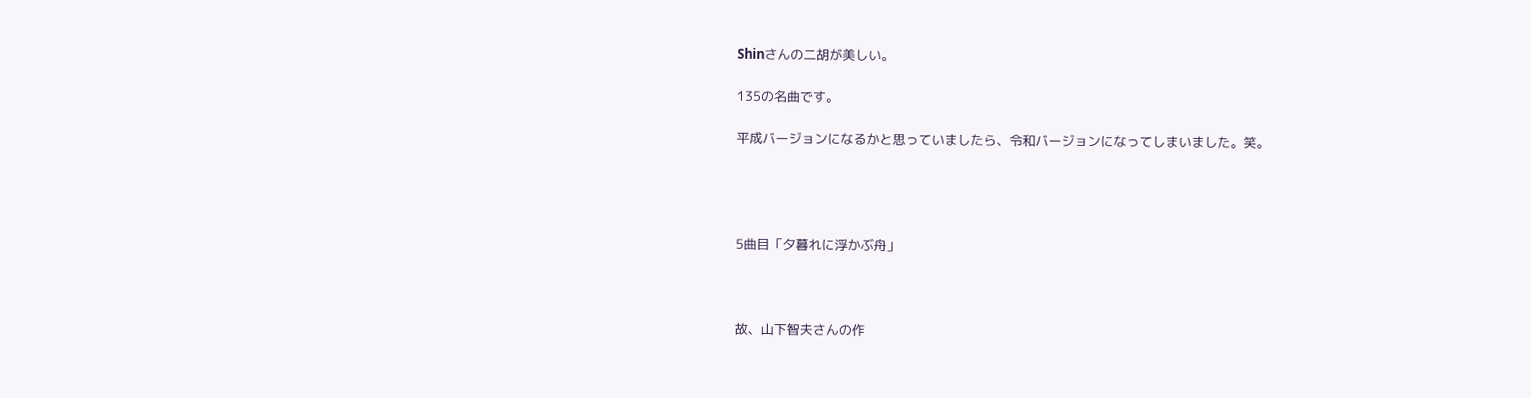Shinさんの二胡が美しい。

135の名曲です。

平成バージョンになるかと思っていましたら、令和バージョンになってしまいました。笑。




5曲目「夕暮れに浮かぶ舟」



故、山下智夫さんの作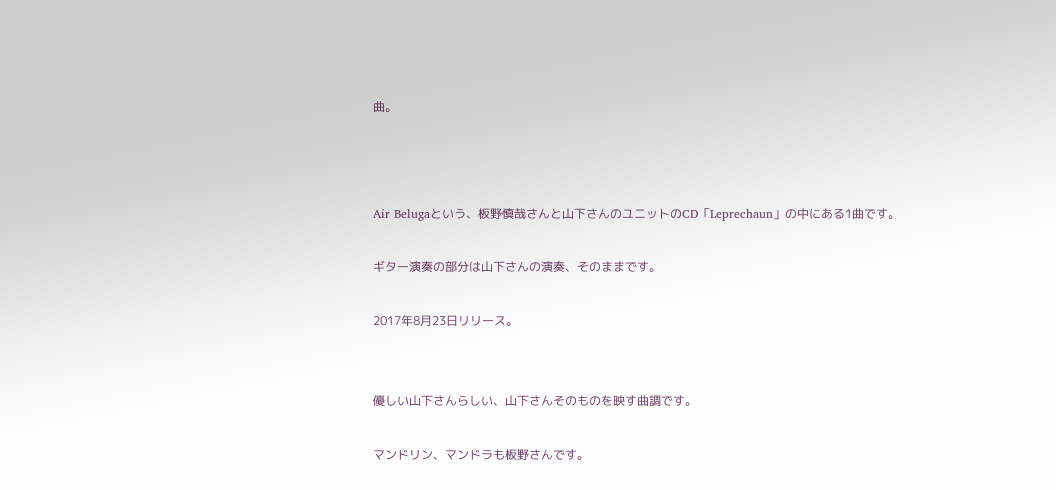曲。



Air Belugaという、板野慎哉さんと山下さんのユニットのCD「Leprechaun」の中にある1曲です。

ギター演奏の部分は山下さんの演奏、そのままです。

2017年8月23日リリース。


優しい山下さんらしい、山下さんそのものを映す曲調です。

マンドリン、マンドラも板野さんです。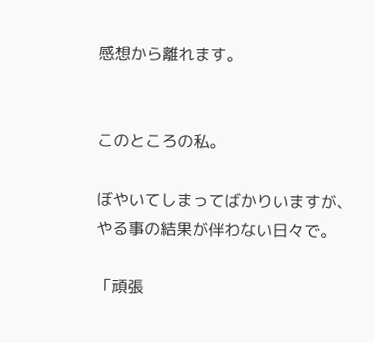感想から離れます。


このところの私。

ぼやいてしまってばかりいますが、やる事の結果が伴わない日々で。

「頑張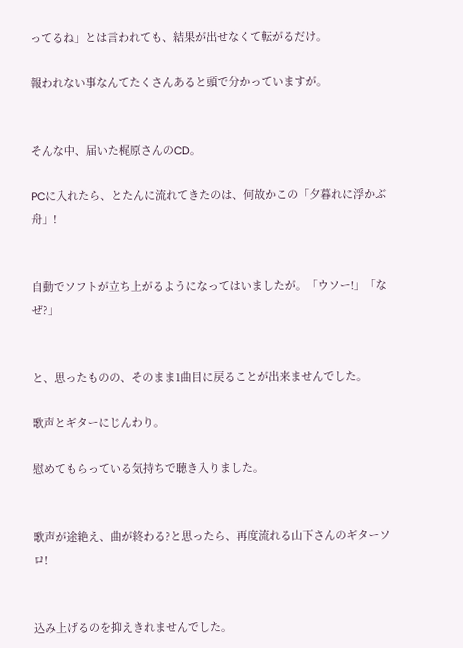ってるね」とは言われても、結果が出せなくて転がるだけ。

報われない事なんてたくさんあると頭で分かっていますが。


そんな中、届いた梶原さんのCD。

PCに入れたら、とたんに流れてきたのは、何故かこの「夕暮れに浮かぶ舟」!


自動でソフトが立ち上がるようになってはいましたが。「ウソー!」「なぜ?」


と、思ったものの、そのまま1曲目に戻ることが出来ませんでした。

歌声とギターにじんわり。

慰めてもらっている気持ちで聴き入りました。


歌声が途絶え、曲が終わる?と思ったら、再度流れる山下さんのギターソロ!


込み上げるのを抑えきれませんでした。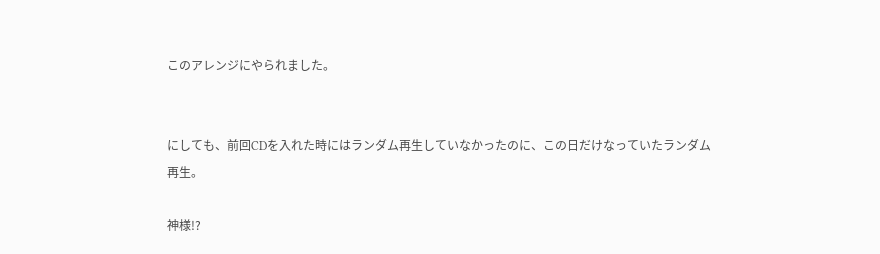このアレンジにやられました。


にしても、前回CDを入れた時にはランダム再生していなかったのに、この日だけなっていたランダム再生。

神様!?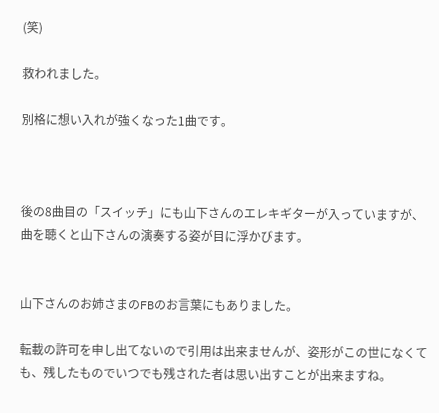(笑)

救われました。

別格に想い入れが強くなった1曲です。



後の8曲目の「スイッチ」にも山下さんのエレキギターが入っていますが、曲を聴くと山下さんの演奏する姿が目に浮かびます。


山下さんのお姉さまのFBのお言葉にもありました。

転載の許可を申し出てないので引用は出来ませんが、姿形がこの世になくても、残したものでいつでも残された者は思い出すことが出来ますね。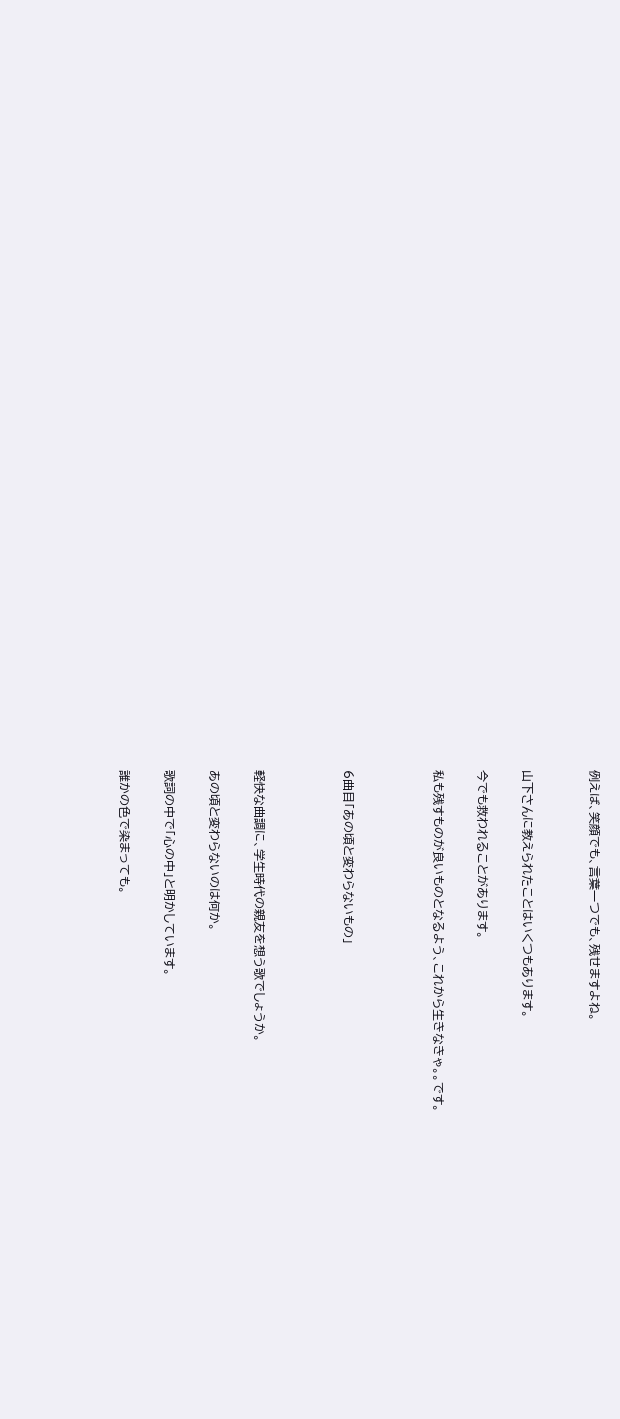例えば、笑顔でも、言葉一つでも、残せますよね。


山下さんに教えられたことはいくつもあります。

今でも救われることがあります。

私も残すものが良いものとなるよう、これから生きなきゃ。。です。



6曲目「あの頃と変わらないもの」



軽快な曲調に、学生時代の親友を想う歌でしょうか。

あの頃と変わらないのは何か。

歌詞の中で「心の中」と明かしています。

誰かの色で染まっても。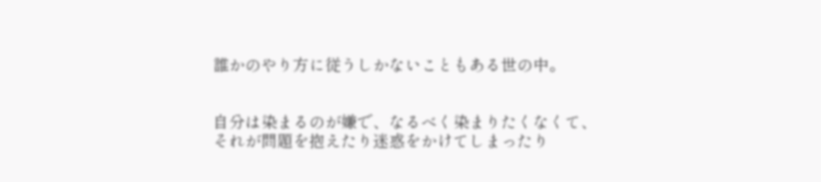誰かのやり方に従うしかないこともある世の中。


自分は染まるのが嫌で、なるべく染まりたくなくて、それが問題を抱えたり迷惑をかけてしまったり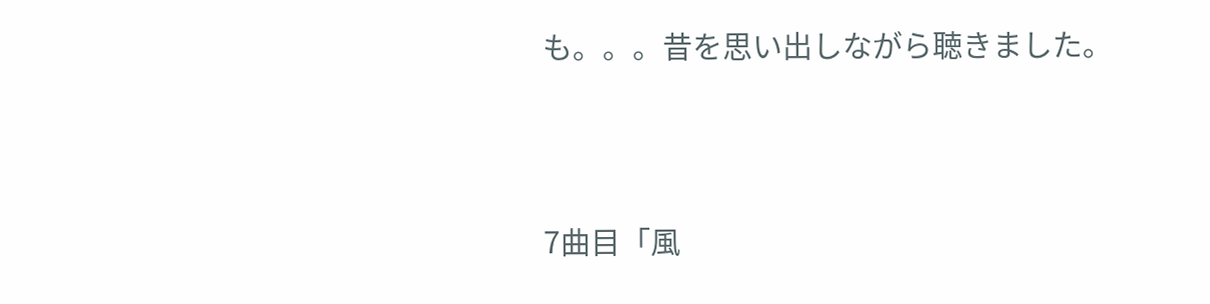も。。。昔を思い出しながら聴きました。




7曲目「風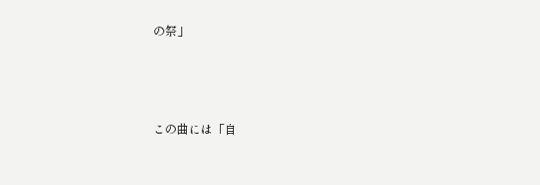の祭」



この曲には「自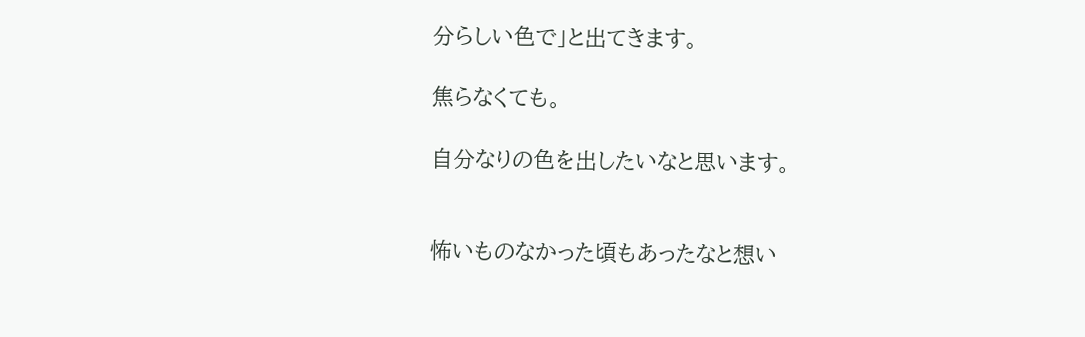分らしい色で」と出てきます。

焦らなくても。

自分なりの色を出したいなと思います。


怖いものなかった頃もあったなと想い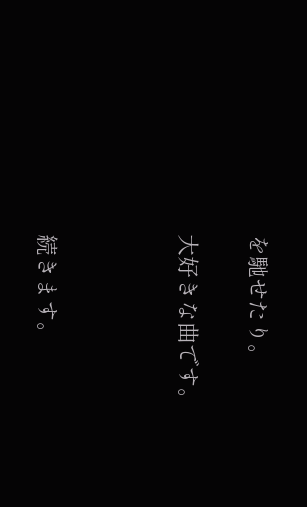を馳せたり。

大好きな曲です。



続きます。